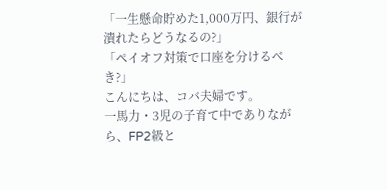「一生懸命貯めた1,000万円、銀行が潰れたらどうなるの?」
「ペイオフ対策で口座を分けるべき?」
こんにちは、コバ夫婦です。
一馬力・3児の子育て中でありながら、FP2級と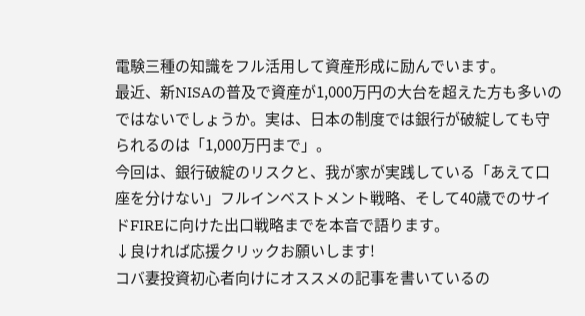電験三種の知識をフル活用して資産形成に励んでいます。
最近、新NISAの普及で資産が1,000万円の大台を超えた方も多いのではないでしょうか。実は、日本の制度では銀行が破綻しても守られるのは「1,000万円まで」。
今回は、銀行破綻のリスクと、我が家が実践している「あえて口座を分けない」フルインベストメント戦略、そして40歳でのサイドFIREに向けた出口戦略までを本音で語ります。
↓良ければ応援クリックお願いします!
コバ妻投資初心者向けにオススメの記事を書いているの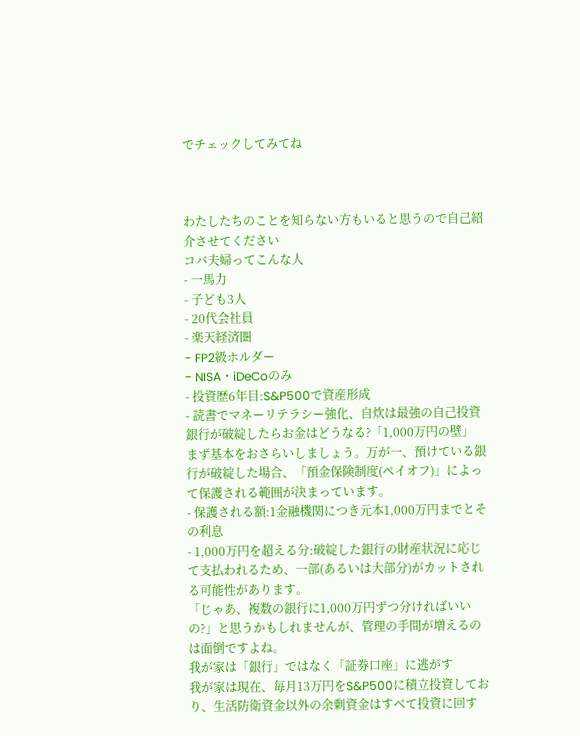でチェックしてみてね



わたしたちのことを知らない方もいると思うので自己紹介させてください
コバ夫婦ってこんな人
- 一馬力
- 子ども3人
- 20代会社員
- 楽天経済圏
- FP2級ホルダー
- NISA・iDeCoのみ
- 投資歴6年目:S&P500で資産形成
- 読書でマネーリテラシー強化、自炊は最強の自己投資
銀行が破綻したらお金はどうなる?「1,000万円の壁」
まず基本をおさらいしましょう。万が一、預けている銀行が破綻した場合、「預金保険制度(ペイオフ)」によって保護される範囲が決まっています。
- 保護される額:1金融機関につき元本1,000万円までとその利息
- 1,000万円を超える分:破綻した銀行の財産状況に応じて支払われるため、一部(あるいは大部分)がカットされる可能性があります。
「じゃあ、複数の銀行に1,000万円ずつ分ければいいの?」と思うかもしれませんが、管理の手間が増えるのは面倒ですよね。
我が家は「銀行」ではなく「証券口座」に逃がす
我が家は現在、毎月13万円をS&P500に積立投資しており、生活防衛資金以外の余剰資金はすべて投資に回す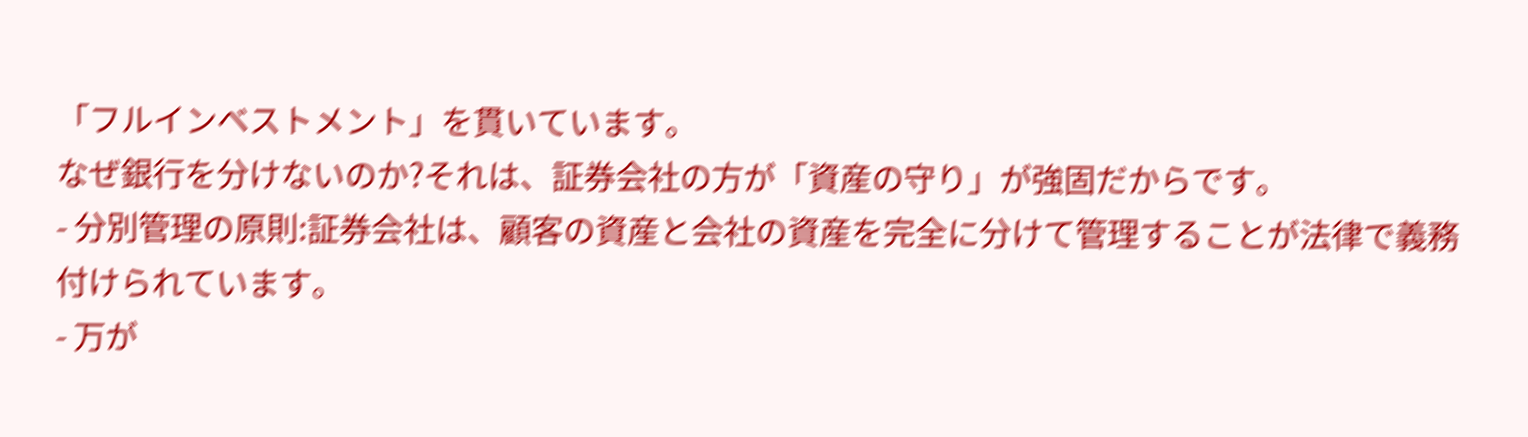「フルインベストメント」を貫いています。
なぜ銀行を分けないのか?それは、証券会社の方が「資産の守り」が強固だからです。
- 分別管理の原則:証券会社は、顧客の資産と会社の資産を完全に分けて管理することが法律で義務付けられています。
- 万が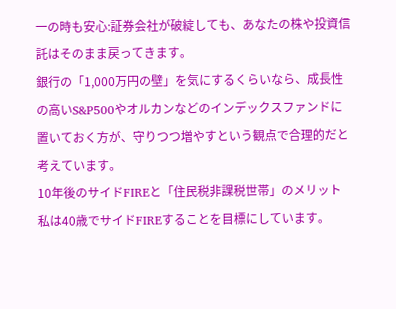一の時も安心:証券会社が破綻しても、あなたの株や投資信託はそのまま戻ってきます。
銀行の「1,000万円の壁」を気にするくらいなら、成長性の高いS&P500やオルカンなどのインデックスファンドに置いておく方が、守りつつ増やすという観点で合理的だと考えています。
10年後のサイドFIREと「住民税非課税世帯」のメリット
私は40歳でサイドFIREすることを目標にしています。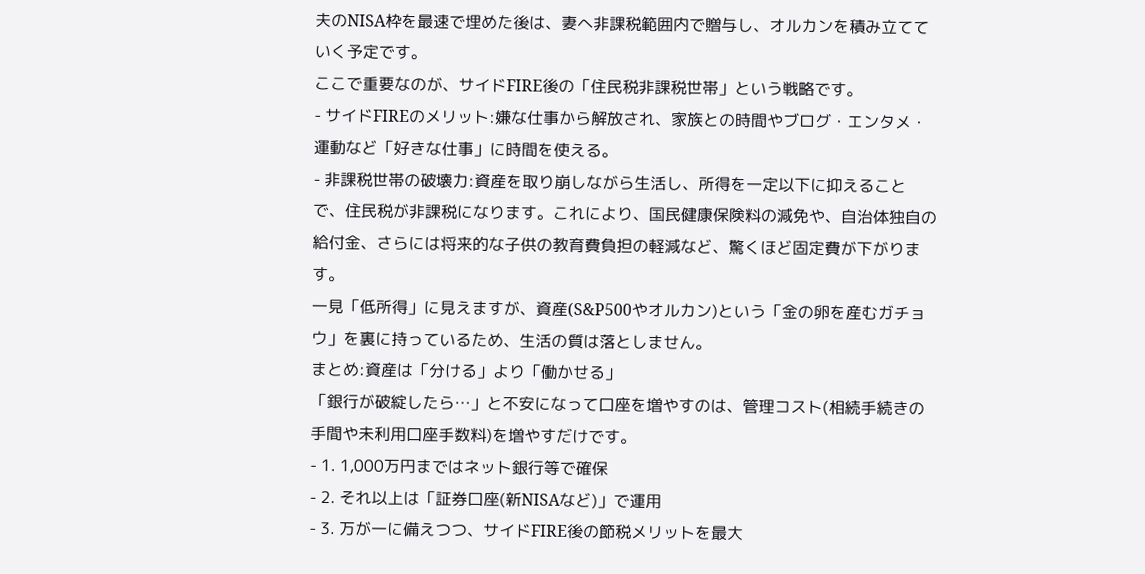夫のNISA枠を最速で埋めた後は、妻へ非課税範囲内で贈与し、オルカンを積み立てていく予定です。
ここで重要なのが、サイドFIRE後の「住民税非課税世帯」という戦略です。
- サイドFIREのメリット:嫌な仕事から解放され、家族との時間やブログ・エンタメ・運動など「好きな仕事」に時間を使える。
- 非課税世帯の破壊力:資産を取り崩しながら生活し、所得を一定以下に抑えることで、住民税が非課税になります。これにより、国民健康保険料の減免や、自治体独自の給付金、さらには将来的な子供の教育費負担の軽減など、驚くほど固定費が下がります。
一見「低所得」に見えますが、資産(S&P500やオルカン)という「金の卵を産むガチョウ」を裏に持っているため、生活の質は落としません。
まとめ:資産は「分ける」より「働かせる」
「銀行が破綻したら…」と不安になって口座を増やすのは、管理コスト(相続手続きの手間や未利用口座手数料)を増やすだけです。
- 1. 1,000万円まではネット銀行等で確保
- 2. それ以上は「証券口座(新NISAなど)」で運用
- 3. 万が一に備えつつ、サイドFIRE後の節税メリットを最大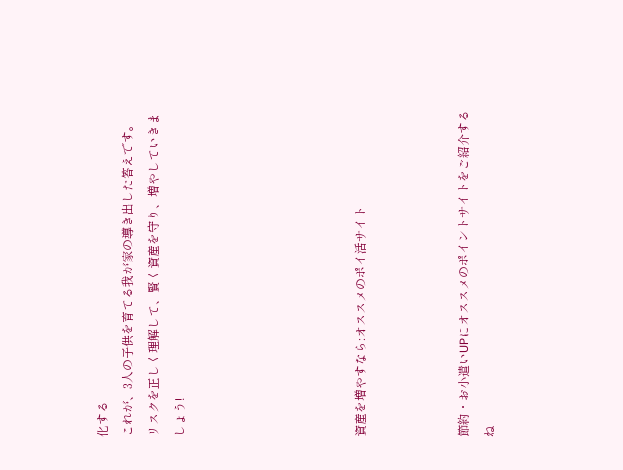化する
これが、3人の子供を育てる我が家の導き出した答えです。
リスクを正しく理解して、賢く資産を守り、増やしていきましょう!






資産を増やすなら:オススメのポイ活サイト



節約・お小遣いUPにオススメのポイントサイトをご紹介するね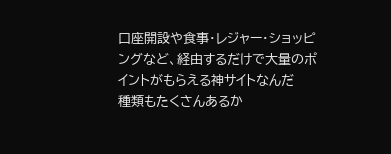口座開設や食事・レジャー・ショッピングなど、経由するだけで大量のポイントがもらえる神サイトなんだ
種類もたくさんあるか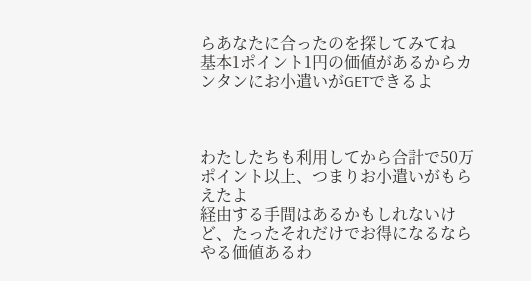らあなたに合ったのを探してみてね
基本1ポイント1円の価値があるからカンタンにお小遣いがGETできるよ



わたしたちも利用してから合計で50万ポイント以上、つまりお小遣いがもらえたよ
経由する手間はあるかもしれないけど、たったそれだけでお得になるならやる価値あるわ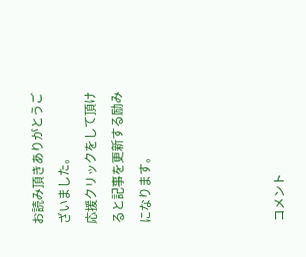お読み頂きありがとうございました。
応援クリックをして頂けると記事を更新する励みになります。




コメント